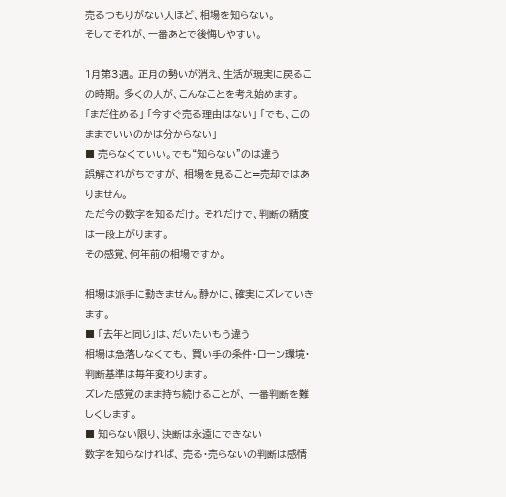売るつもりがない人ほど、相場を知らない。
そしてそれが、一番あとで後悔しやすい。

1月第3週。 正月の勢いが消え、生活が現実に戻るこの時期。 多くの人が、こんなことを考え始めます。
「まだ住める」 「今すぐ売る理由はない」 「でも、このままでいいのかは分からない」
■ 売らなくていい。でも“知らない”のは違う
誤解されがちですが、 相場を見ること=売却ではありません。
ただ今の数字を知るだけ。 それだけで、判断の精度は一段上がります。
その感覚、何年前の相場ですか。

相場は派手に動きません。静かに、確実にズレていきます。
■ 「去年と同じ」は、だいたいもう違う
相場は急落しなくても、 買い手の条件・ローン環境・判断基準は毎年変わります。
ズレた感覚のまま持ち続けることが、 一番判断を難しくします。
■ 知らない限り、決断は永遠にできない
数字を知らなければ、 売る・売らないの判断は感情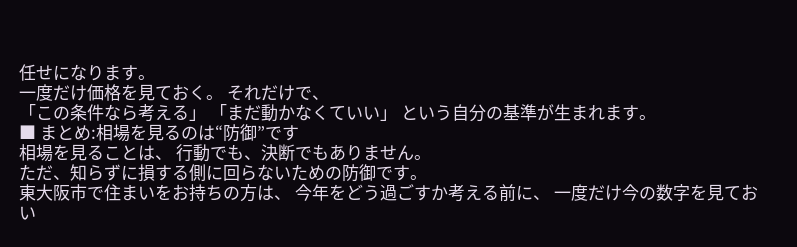任せになります。
一度だけ価格を見ておく。 それだけで、
「この条件なら考える」 「まだ動かなくていい」 という自分の基準が生まれます。
■ まとめ:相場を見るのは“防御”です
相場を見ることは、 行動でも、決断でもありません。
ただ、知らずに損する側に回らないための防御です。
東大阪市で住まいをお持ちの方は、 今年をどう過ごすか考える前に、 一度だけ今の数字を見ておい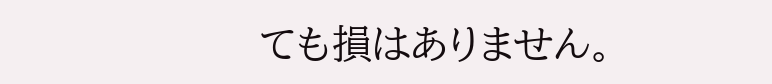ても損はありません。